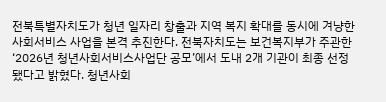전북특별자치도가 청년 일자리 창출과 지역 복지 확대를 동시에 겨냥한 사회서비스 사업을 본격 추진한다. 전북자치도는 보건복지부가 주관한 ‘2026년 청년사회서비스사업단 공모’에서 도내 2개 기관이 최종 선정됐다고 밝혔다. 청년사회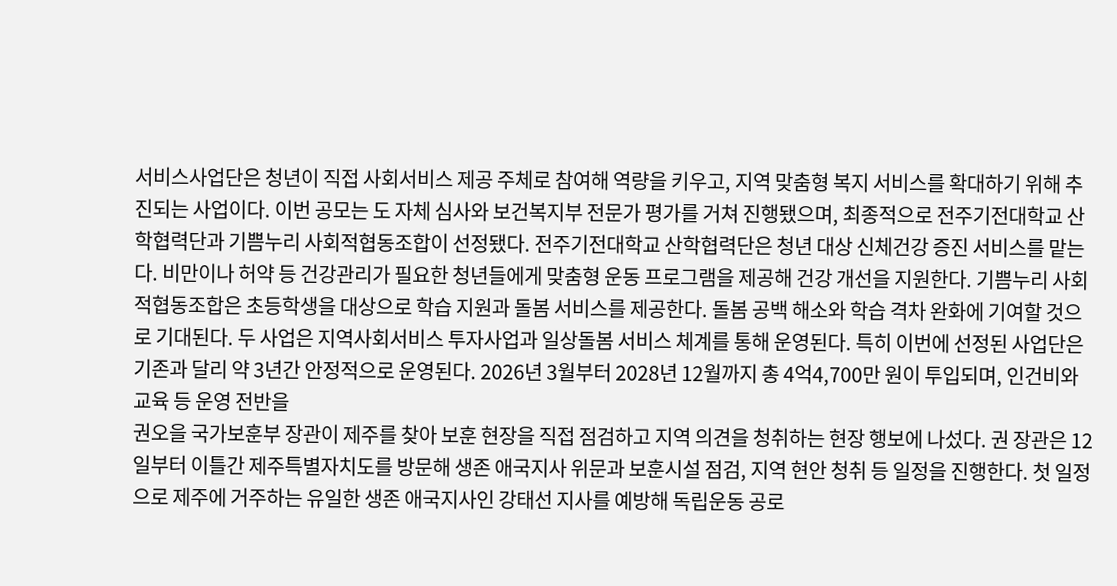서비스사업단은 청년이 직접 사회서비스 제공 주체로 참여해 역량을 키우고, 지역 맞춤형 복지 서비스를 확대하기 위해 추진되는 사업이다. 이번 공모는 도 자체 심사와 보건복지부 전문가 평가를 거쳐 진행됐으며, 최종적으로 전주기전대학교 산학협력단과 기쁨누리 사회적협동조합이 선정됐다. 전주기전대학교 산학협력단은 청년 대상 신체건강 증진 서비스를 맡는다. 비만이나 허약 등 건강관리가 필요한 청년들에게 맞춤형 운동 프로그램을 제공해 건강 개선을 지원한다. 기쁨누리 사회적협동조합은 초등학생을 대상으로 학습 지원과 돌봄 서비스를 제공한다. 돌봄 공백 해소와 학습 격차 완화에 기여할 것으로 기대된다. 두 사업은 지역사회서비스 투자사업과 일상돌봄 서비스 체계를 통해 운영된다. 특히 이번에 선정된 사업단은 기존과 달리 약 3년간 안정적으로 운영된다. 2026년 3월부터 2028년 12월까지 총 4억4,700만 원이 투입되며, 인건비와 교육 등 운영 전반을
권오을 국가보훈부 장관이 제주를 찾아 보훈 현장을 직접 점검하고 지역 의견을 청취하는 현장 행보에 나섰다. 권 장관은 12일부터 이틀간 제주특별자치도를 방문해 생존 애국지사 위문과 보훈시설 점검, 지역 현안 청취 등 일정을 진행한다. 첫 일정으로 제주에 거주하는 유일한 생존 애국지사인 강태선 지사를 예방해 독립운동 공로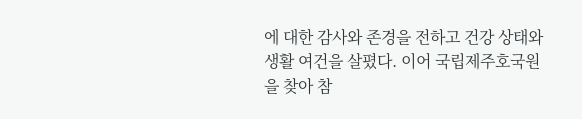에 대한 감사와 존경을 전하고 건강 상태와 생활 여건을 살폈다. 이어 국립제주호국원을 찾아 참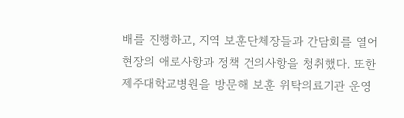배를 진행하고, 지역 보훈단체장들과 간담회를 열어 현장의 애로사항과 정책 건의사항을 청취했다. 또한 제주대학교병원을 방문해 보훈 위탁의료기관 운영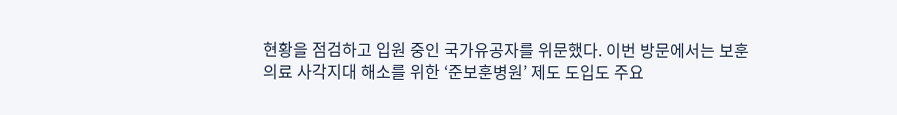현황을 점검하고 입원 중인 국가유공자를 위문했다. 이번 방문에서는 보훈의료 사각지대 해소를 위한 ‘준보훈병원’ 제도 도입도 주요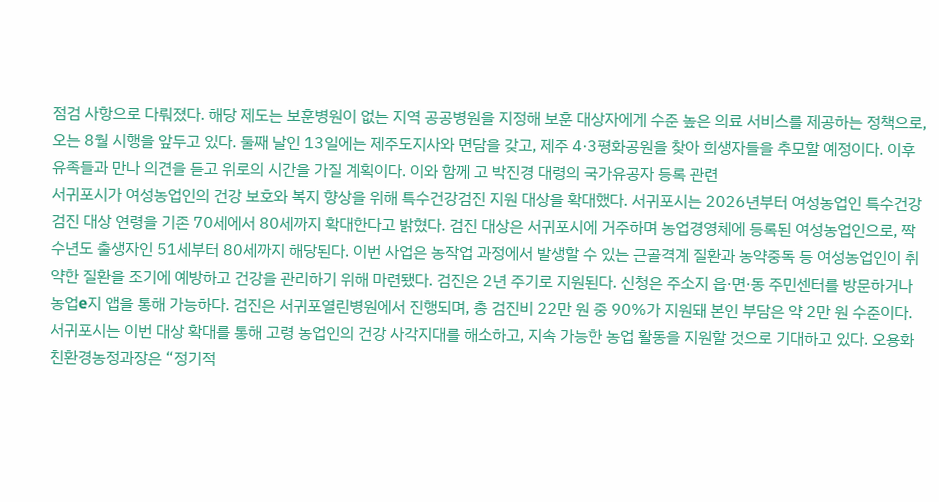점검 사항으로 다뤄졌다. 해당 제도는 보훈병원이 없는 지역 공공병원을 지정해 보훈 대상자에게 수준 높은 의료 서비스를 제공하는 정책으로, 오는 8월 시행을 앞두고 있다. 둘째 날인 13일에는 제주도지사와 면담을 갖고, 제주 4·3평화공원을 찾아 희생자들을 추모할 예정이다. 이후 유족들과 만나 의견을 듣고 위로의 시간을 가질 계획이다. 이와 함께 고 박진경 대령의 국가유공자 등록 관련
서귀포시가 여성농업인의 건강 보호와 복지 향상을 위해 특수건강검진 지원 대상을 확대했다. 서귀포시는 2026년부터 여성농업인 특수건강검진 대상 연령을 기존 70세에서 80세까지 확대한다고 밝혔다. 검진 대상은 서귀포시에 거주하며 농업경영체에 등록된 여성농업인으로, 짝수년도 출생자인 51세부터 80세까지 해당된다. 이번 사업은 농작업 과정에서 발생할 수 있는 근골격계 질환과 농약중독 등 여성농업인이 취약한 질환을 조기에 예방하고 건강을 관리하기 위해 마련됐다. 검진은 2년 주기로 지원된다. 신청은 주소지 읍·면·동 주민센터를 방문하거나 농업e지 앱을 통해 가능하다. 검진은 서귀포열린병원에서 진행되며, 총 검진비 22만 원 중 90%가 지원돼 본인 부담은 약 2만 원 수준이다. 서귀포시는 이번 대상 확대를 통해 고령 농업인의 건강 사각지대를 해소하고, 지속 가능한 농업 활동을 지원할 것으로 기대하고 있다. 오용화 친환경농정과장은 “정기적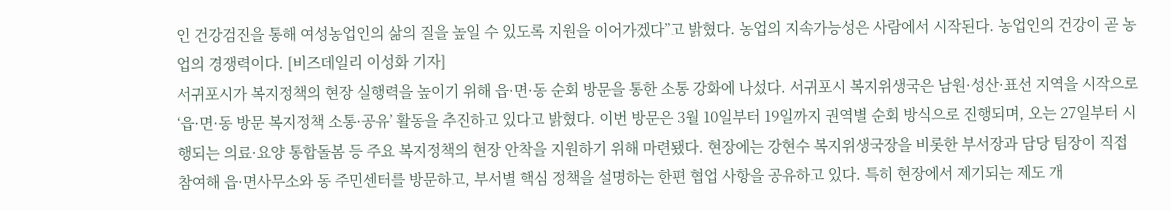인 건강검진을 통해 여성농업인의 삶의 질을 높일 수 있도록 지원을 이어가겠다”고 밝혔다. 농업의 지속가능성은 사람에서 시작된다. 농업인의 건강이 곧 농업의 경쟁력이다. [비즈데일리 이성화 기자]
서귀포시가 복지정책의 현장 실행력을 높이기 위해 읍·면·동 순회 방문을 통한 소통 강화에 나섰다. 서귀포시 복지위생국은 남원·성산·표선 지역을 시작으로 ‘읍·면·동 방문 복지정책 소통·공유’ 활동을 추진하고 있다고 밝혔다. 이번 방문은 3월 10일부터 19일까지 권역별 순회 방식으로 진행되며, 오는 27일부터 시행되는 의료·요양 통합돌봄 등 주요 복지정책의 현장 안착을 지원하기 위해 마련됐다. 현장에는 강현수 복지위생국장을 비롯한 부서장과 담당 팀장이 직접 참여해 읍·면사무소와 동 주민센터를 방문하고, 부서별 핵심 정책을 설명하는 한편 협업 사항을 공유하고 있다. 특히 현장에서 제기되는 제도 개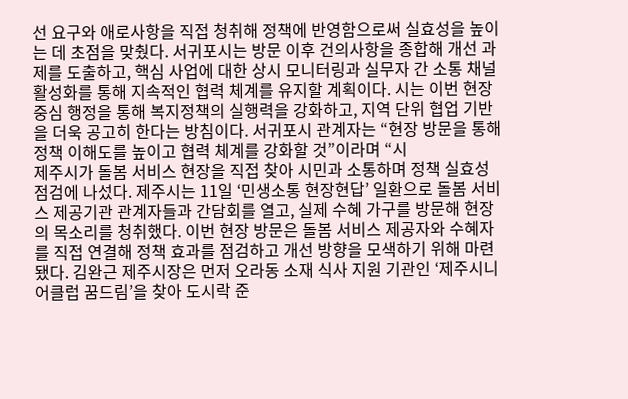선 요구와 애로사항을 직접 청취해 정책에 반영함으로써 실효성을 높이는 데 초점을 맞췄다. 서귀포시는 방문 이후 건의사항을 종합해 개선 과제를 도출하고, 핵심 사업에 대한 상시 모니터링과 실무자 간 소통 채널 활성화를 통해 지속적인 협력 체계를 유지할 계획이다. 시는 이번 현장 중심 행정을 통해 복지정책의 실행력을 강화하고, 지역 단위 협업 기반을 더욱 공고히 한다는 방침이다. 서귀포시 관계자는 “현장 방문을 통해 정책 이해도를 높이고 협력 체계를 강화할 것”이라며 “시
제주시가 돌봄 서비스 현장을 직접 찾아 시민과 소통하며 정책 실효성 점검에 나섰다. 제주시는 11일 ‘민생소통 현장현답’ 일환으로 돌봄 서비스 제공기관 관계자들과 간담회를 열고, 실제 수혜 가구를 방문해 현장의 목소리를 청취했다. 이번 현장 방문은 돌봄 서비스 제공자와 수혜자를 직접 연결해 정책 효과를 점검하고 개선 방향을 모색하기 위해 마련됐다. 김완근 제주시장은 먼저 오라동 소재 식사 지원 기관인 ‘제주시니어클럽 꿈드림’을 찾아 도시락 준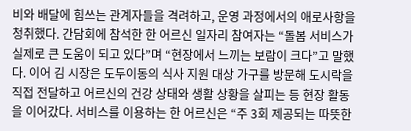비와 배달에 힘쓰는 관계자들을 격려하고, 운영 과정에서의 애로사항을 청취했다. 간담회에 참석한 한 어르신 일자리 참여자는 “돌봄 서비스가 실제로 큰 도움이 되고 있다”며 “현장에서 느끼는 보람이 크다”고 말했다. 이어 김 시장은 도두이동의 식사 지원 대상 가구를 방문해 도시락을 직접 전달하고 어르신의 건강 상태와 생활 상황을 살피는 등 현장 활동을 이어갔다. 서비스를 이용하는 한 어르신은 “주 3회 제공되는 따뜻한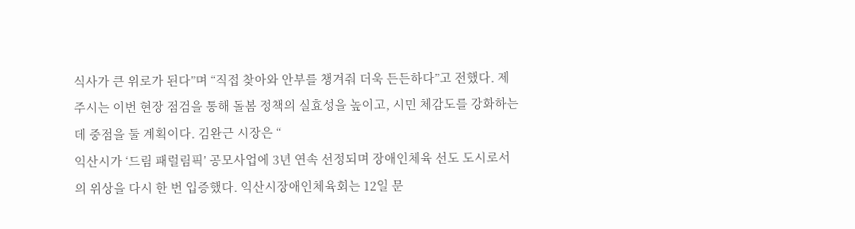식사가 큰 위로가 된다”며 “직접 찾아와 안부를 챙겨줘 더욱 든든하다”고 전했다. 제주시는 이번 현장 점검을 통해 돌봄 정책의 실효성을 높이고, 시민 체감도를 강화하는 데 중점을 둘 계획이다. 김완근 시장은 “
익산시가 ‘드림 패럴림픽’ 공모사업에 3년 연속 선정되며 장애인체육 선도 도시로서의 위상을 다시 한 번 입증했다. 익산시장애인체육회는 12일 문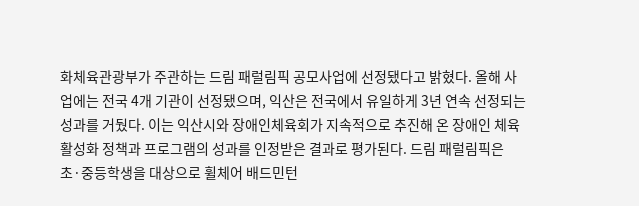화체육관광부가 주관하는 드림 패럴림픽 공모사업에 선정됐다고 밝혔다. 올해 사업에는 전국 4개 기관이 선정됐으며, 익산은 전국에서 유일하게 3년 연속 선정되는 성과를 거뒀다. 이는 익산시와 장애인체육회가 지속적으로 추진해 온 장애인 체육 활성화 정책과 프로그램의 성과를 인정받은 결과로 평가된다. 드림 패럴림픽은 초·중등학생을 대상으로 휠체어 배드민턴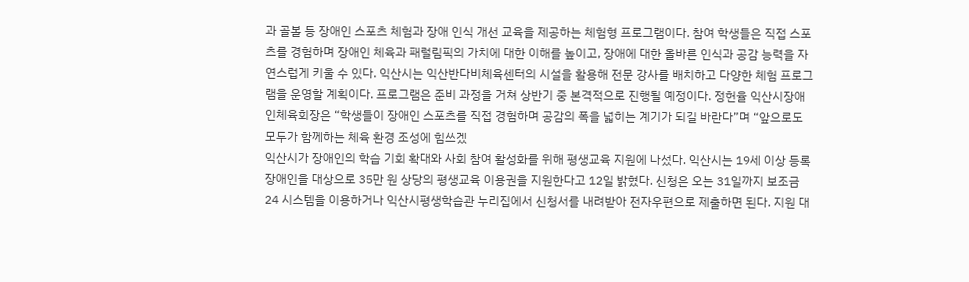과 골볼 등 장애인 스포츠 체험과 장애 인식 개선 교육을 제공하는 체험형 프로그램이다. 참여 학생들은 직접 스포츠를 경험하며 장애인 체육과 패럴림픽의 가치에 대한 이해를 높이고, 장애에 대한 올바른 인식과 공감 능력을 자연스럽게 키울 수 있다. 익산시는 익산반다비체육센터의 시설을 활용해 전문 강사를 배치하고 다양한 체험 프로그램을 운영할 계획이다. 프로그램은 준비 과정을 거쳐 상반기 중 본격적으로 진행될 예정이다. 정헌율 익산시장애인체육회장은 “학생들이 장애인 스포츠를 직접 경험하며 공감의 폭을 넓히는 계기가 되길 바란다”며 “앞으로도 모두가 함께하는 체육 환경 조성에 힘쓰겠
익산시가 장애인의 학습 기회 확대와 사회 참여 활성화를 위해 평생교육 지원에 나섰다. 익산시는 19세 이상 등록 장애인을 대상으로 35만 원 상당의 평생교육 이용권을 지원한다고 12일 밝혔다. 신청은 오는 31일까지 보조금24 시스템을 이용하거나 익산시평생학습관 누리집에서 신청서를 내려받아 전자우편으로 제출하면 된다. 지원 대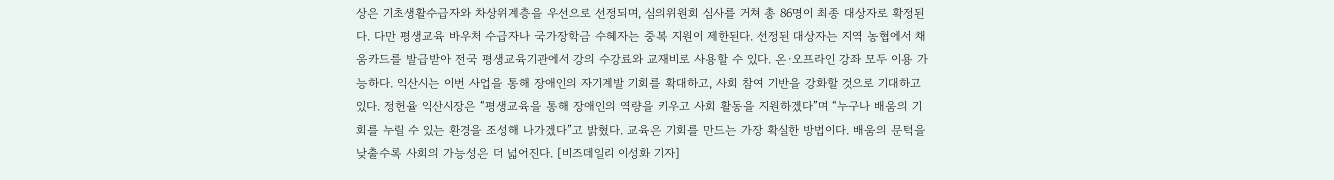상은 기초생활수급자와 차상위계층을 우선으로 선정되며, 심의위원회 심사를 거쳐 총 86명이 최종 대상자로 확정된다. 다만 평생교육 바우처 수급자나 국가장학금 수혜자는 중복 지원이 제한된다. 선정된 대상자는 지역 농협에서 채움카드를 발급받아 전국 평생교육기관에서 강의 수강료와 교재비로 사용할 수 있다. 온·오프라인 강좌 모두 이용 가능하다. 익산시는 이번 사업을 통해 장애인의 자기계발 기회를 확대하고, 사회 참여 기반을 강화할 것으로 기대하고 있다. 정헌율 익산시장은 “평생교육을 통해 장애인의 역량을 키우고 사회 활동을 지원하겠다”며 “누구나 배움의 기회를 누릴 수 있는 환경을 조성해 나가겠다”고 밝혔다. 교육은 기회를 만드는 가장 확실한 방법이다. 배움의 문턱을 낮출수록 사회의 가능성은 더 넓어진다. [비즈데일리 이성화 기자]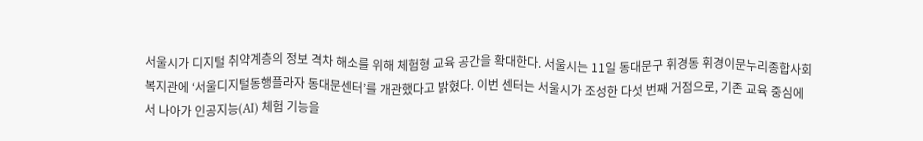서울시가 디지털 취약계층의 정보 격차 해소를 위해 체험형 교육 공간을 확대한다. 서울시는 11일 동대문구 휘경동 휘경이문누리종합사회복지관에 ‘서울디지털동행플라자 동대문센터’를 개관했다고 밝혔다. 이번 센터는 서울시가 조성한 다섯 번째 거점으로, 기존 교육 중심에서 나아가 인공지능(AI) 체험 기능을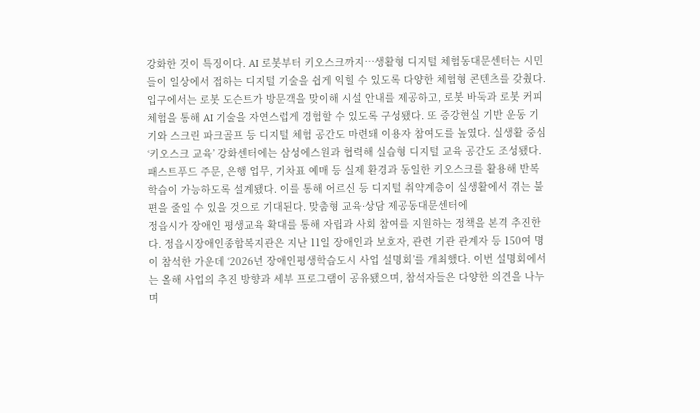강화한 것이 특징이다. AI 로봇부터 키오스크까지…생활형 디지털 체험동대문센터는 시민들이 일상에서 접하는 디지털 기술을 쉽게 익힐 수 있도록 다양한 체험형 콘텐츠를 갖췄다. 입구에서는 로봇 도슨트가 방문객을 맞이해 시설 안내를 제공하고, 로봇 바둑과 로봇 커피 체험을 통해 AI 기술을 자연스럽게 경험할 수 있도록 구성됐다. 또 증강현실 기반 운동 기기와 스크린 파크골프 등 디지털 체험 공간도 마련돼 이용자 참여도를 높였다. 실생활 중심 ‘키오스크 교육’ 강화센터에는 삼성에스원과 협력해 실습형 디지털 교육 공간도 조성됐다. 패스트푸드 주문, 은행 업무, 기차표 예매 등 실제 환경과 동일한 키오스크를 활용해 반복 학습이 가능하도록 설계됐다. 이를 통해 어르신 등 디지털 취약계층이 실생활에서 겪는 불편을 줄일 수 있을 것으로 기대된다. 맞춤형 교육·상담 제공동대문센터에
정읍시가 장애인 평생교육 확대를 통해 자립과 사회 참여를 지원하는 정책을 본격 추진한다. 정읍시장애인종합복지관은 지난 11일 장애인과 보호자, 관련 기관 관계자 등 150여 명이 참석한 가운데 ‘2026년 장애인평생학습도시 사업 설명회’를 개최했다. 이번 설명회에서는 올해 사업의 추진 방향과 세부 프로그램이 공유됐으며, 참석자들은 다양한 의견을 나누며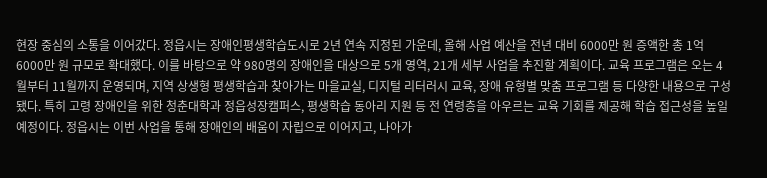현장 중심의 소통을 이어갔다. 정읍시는 장애인평생학습도시로 2년 연속 지정된 가운데, 올해 사업 예산을 전년 대비 6000만 원 증액한 총 1억 6000만 원 규모로 확대했다. 이를 바탕으로 약 980명의 장애인을 대상으로 5개 영역, 21개 세부 사업을 추진할 계획이다. 교육 프로그램은 오는 4월부터 11월까지 운영되며, 지역 상생형 평생학습과 찾아가는 마을교실, 디지털 리터러시 교육, 장애 유형별 맞춤 프로그램 등 다양한 내용으로 구성됐다. 특히 고령 장애인을 위한 청춘대학과 정읍성장캠퍼스, 평생학습 동아리 지원 등 전 연령층을 아우르는 교육 기회를 제공해 학습 접근성을 높일 예정이다. 정읍시는 이번 사업을 통해 장애인의 배움이 자립으로 이어지고, 나아가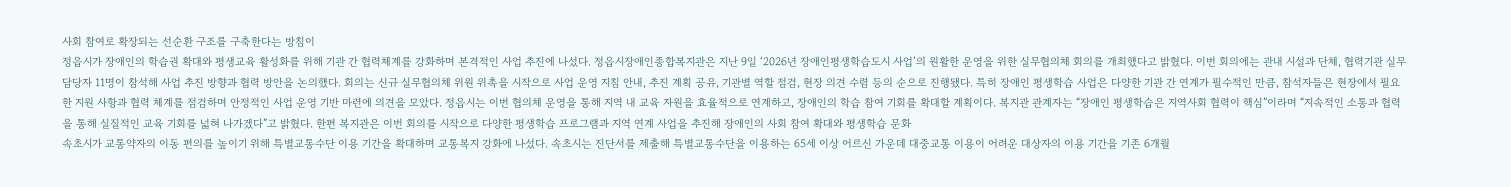사회 참여로 확장되는 선순환 구조를 구축한다는 방침이
정읍시가 장애인의 학습권 확대와 평생교육 활성화를 위해 기관 간 협력체계를 강화하며 본격적인 사업 추진에 나섰다. 정읍시장애인종합복지관은 지난 9일 ‘2026년 장애인평생학습도시 사업’의 원활한 운영을 위한 실무협의체 회의를 개최했다고 밝혔다. 이번 회의에는 관내 시설과 단체, 협력기관 실무 담당자 11명이 참석해 사업 추진 방향과 협력 방안을 논의했다. 회의는 신규 실무협의체 위원 위촉을 시작으로 사업 운영 지침 안내, 추진 계획 공유, 기관별 역할 점검, 현장 의견 수렴 등의 순으로 진행됐다. 특히 장애인 평생학습 사업은 다양한 기관 간 연계가 필수적인 만큼, 참석자들은 현장에서 필요한 지원 사항과 협력 체계를 점검하며 안정적인 사업 운영 기반 마련에 의견을 모았다. 정읍시는 이번 협의체 운영을 통해 지역 내 교육 자원을 효율적으로 연계하고, 장애인의 학습 참여 기회를 확대할 계획이다. 복지관 관계자는 “장애인 평생학습은 지역사회 협력이 핵심”이라며 “지속적인 소통과 협력을 통해 실질적인 교육 기회를 넓혀 나가겠다”고 밝혔다. 한편 복지관은 이번 회의를 시작으로 다양한 평생학습 프로그램과 지역 연계 사업을 추진해 장애인의 사회 참여 확대와 평생학습 문화
속초시가 교통약자의 이동 편의를 높이기 위해 특별교통수단 이용 기간을 확대하며 교통복지 강화에 나섰다. 속초시는 진단서를 제출해 특별교통수단을 이용하는 65세 이상 어르신 가운데 대중교통 이용이 어려운 대상자의 이용 기간을 기존 6개월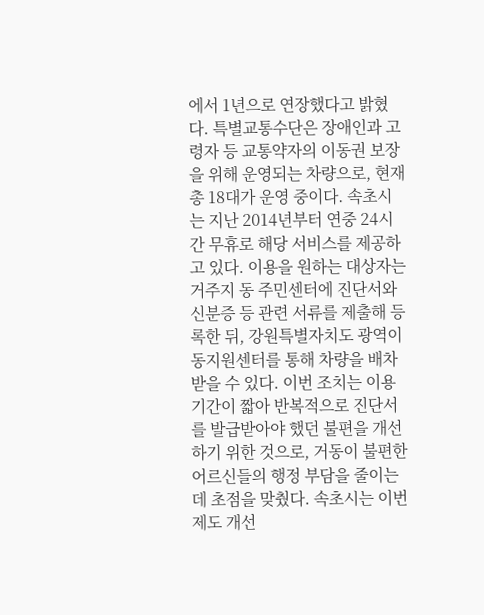에서 1년으로 연장했다고 밝혔다. 특별교통수단은 장애인과 고령자 등 교통약자의 이동권 보장을 위해 운영되는 차량으로, 현재 총 18대가 운영 중이다. 속초시는 지난 2014년부터 연중 24시간 무휴로 해당 서비스를 제공하고 있다. 이용을 원하는 대상자는 거주지 동 주민센터에 진단서와 신분증 등 관련 서류를 제출해 등록한 뒤, 강원특별자치도 광역이동지원센터를 통해 차량을 배차받을 수 있다. 이번 조치는 이용 기간이 짧아 반복적으로 진단서를 발급받아야 했던 불편을 개선하기 위한 것으로, 거동이 불편한 어르신들의 행정 부담을 줄이는 데 초점을 맞췄다. 속초시는 이번 제도 개선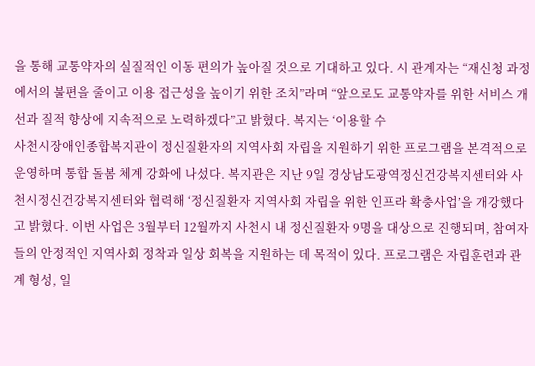을 통해 교통약자의 실질적인 이동 편의가 높아질 것으로 기대하고 있다. 시 관계자는 “재신청 과정에서의 불편을 줄이고 이용 접근성을 높이기 위한 조치”라며 “앞으로도 교통약자를 위한 서비스 개선과 질적 향상에 지속적으로 노력하겠다”고 밝혔다. 복지는 ‘이용할 수
사천시장애인종합복지관이 정신질환자의 지역사회 자립을 지원하기 위한 프로그램을 본격적으로 운영하며 통합 돌봄 체계 강화에 나섰다. 복지관은 지난 9일 경상남도광역정신건강복지센터와 사천시정신건강복지센터와 협력해 ‘정신질환자 지역사회 자립을 위한 인프라 확충사업’을 개강했다고 밝혔다. 이번 사업은 3월부터 12월까지 사천시 내 정신질환자 9명을 대상으로 진행되며, 참여자들의 안정적인 지역사회 정착과 일상 회복을 지원하는 데 목적이 있다. 프로그램은 자립훈련과 관계 형성, 일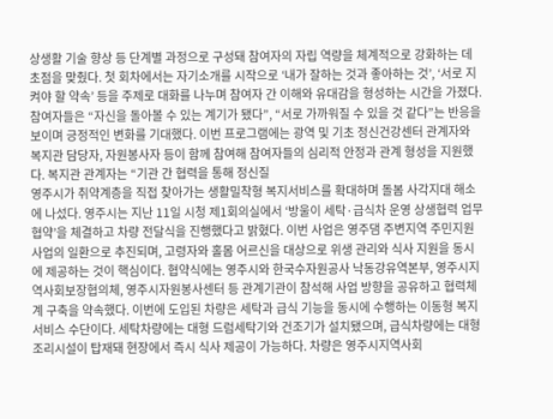상생활 기술 향상 등 단계별 과정으로 구성돼 참여자의 자립 역량을 체계적으로 강화하는 데 초점을 맞췄다. 첫 회차에서는 자기소개를 시작으로 ‘내가 잘하는 것과 좋아하는 것’, ‘서로 지켜야 할 약속’ 등을 주제로 대화를 나누며 참여자 간 이해와 유대감을 형성하는 시간을 가졌다. 참여자들은 “자신을 돌아볼 수 있는 계기가 됐다”, “서로 가까워질 수 있을 것 같다”는 반응을 보이며 긍정적인 변화를 기대했다. 이번 프로그램에는 광역 및 기초 정신건강센터 관계자와 복지관 담당자, 자원봉사자 등이 함께 참여해 참여자들의 심리적 안정과 관계 형성을 지원했다. 복지관 관계자는 “기관 간 협력을 통해 정신질
영주시가 취약계층을 직접 찾아가는 생활밀착형 복지서비스를 확대하며 돌봄 사각지대 해소에 나섰다. 영주시는 지난 11일 시청 제1회의실에서 ‘방울이 세탁·급식차 운영 상생협력 업무협약’을 체결하고 차량 전달식을 진행했다고 밝혔다. 이번 사업은 영주댐 주변지역 주민지원사업의 일환으로 추진되며, 고령자와 홀몸 어르신을 대상으로 위생 관리와 식사 지원을 동시에 제공하는 것이 핵심이다. 협약식에는 영주시와 한국수자원공사 낙동강유역본부, 영주시지역사회보장협의체, 영주시자원봉사센터 등 관계기관이 참석해 사업 방향을 공유하고 협력체계 구축을 약속했다. 이번에 도입된 차량은 세탁과 급식 기능을 동시에 수행하는 이동형 복지 서비스 수단이다. 세탁차량에는 대형 드럼세탁기와 건조기가 설치됐으며, 급식차량에는 대형 조리시설이 탑재돼 현장에서 즉시 식사 제공이 가능하다. 차량은 영주시지역사회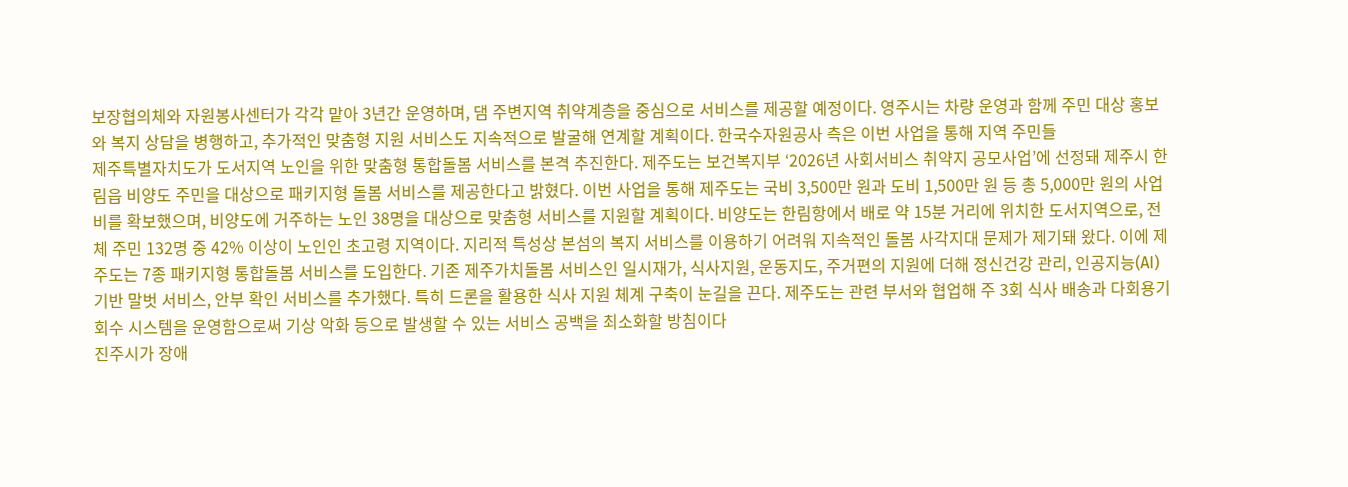보장협의체와 자원봉사센터가 각각 맡아 3년간 운영하며, 댐 주변지역 취약계층을 중심으로 서비스를 제공할 예정이다. 영주시는 차량 운영과 함께 주민 대상 홍보와 복지 상담을 병행하고, 추가적인 맞춤형 지원 서비스도 지속적으로 발굴해 연계할 계획이다. 한국수자원공사 측은 이번 사업을 통해 지역 주민들
제주특별자치도가 도서지역 노인을 위한 맞춤형 통합돌봄 서비스를 본격 추진한다. 제주도는 보건복지부 ‘2026년 사회서비스 취약지 공모사업’에 선정돼 제주시 한림읍 비양도 주민을 대상으로 패키지형 돌봄 서비스를 제공한다고 밝혔다. 이번 사업을 통해 제주도는 국비 3,500만 원과 도비 1,500만 원 등 총 5,000만 원의 사업비를 확보했으며, 비양도에 거주하는 노인 38명을 대상으로 맞춤형 서비스를 지원할 계획이다. 비양도는 한림항에서 배로 약 15분 거리에 위치한 도서지역으로, 전체 주민 132명 중 42% 이상이 노인인 초고령 지역이다. 지리적 특성상 본섬의 복지 서비스를 이용하기 어려워 지속적인 돌봄 사각지대 문제가 제기돼 왔다. 이에 제주도는 7종 패키지형 통합돌봄 서비스를 도입한다. 기존 제주가치돌봄 서비스인 일시재가, 식사지원, 운동지도, 주거편의 지원에 더해 정신건강 관리, 인공지능(AI) 기반 말벗 서비스, 안부 확인 서비스를 추가했다. 특히 드론을 활용한 식사 지원 체계 구축이 눈길을 끈다. 제주도는 관련 부서와 협업해 주 3회 식사 배송과 다회용기 회수 시스템을 운영함으로써 기상 악화 등으로 발생할 수 있는 서비스 공백을 최소화할 방침이다
진주시가 장애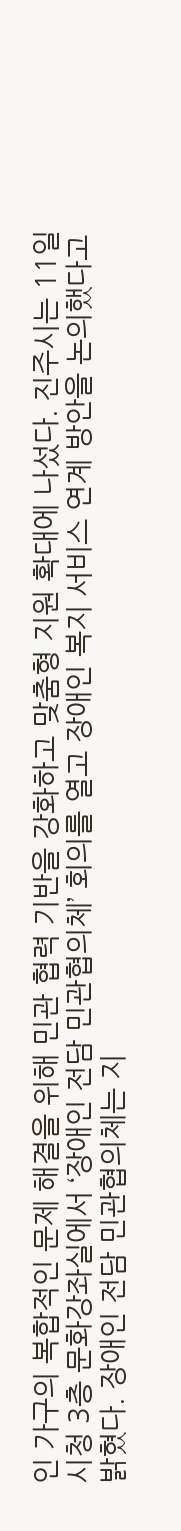인 가구의 복합적인 문제 해결을 위해 민관 협력 기반을 강화하고 맞춤형 지원 확대에 나섰다. 진주시는 11일 시청 3층 문화강좌실에서 ‘장애인 전담 민관협의체’ 회의를 열고 장애인 복지 서비스 연계 방안을 논의했다고 밝혔다. 장애인 전담 민관협의체는 지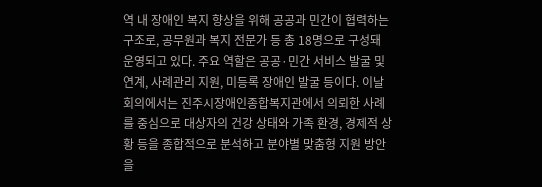역 내 장애인 복지 향상을 위해 공공과 민간이 협력하는 구조로, 공무원과 복지 전문가 등 총 18명으로 구성돼 운영되고 있다. 주요 역할은 공공·민간 서비스 발굴 및 연계, 사례관리 지원, 미등록 장애인 발굴 등이다. 이날 회의에서는 진주시장애인종합복지관에서 의뢰한 사례를 중심으로 대상자의 건강 상태와 가족 환경, 경제적 상황 등을 종합적으로 분석하고 분야별 맞춤형 지원 방안을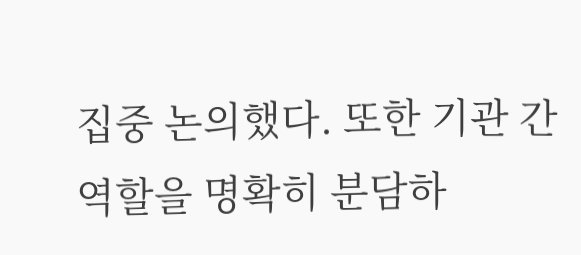집중 논의했다. 또한 기관 간 역할을 명확히 분담하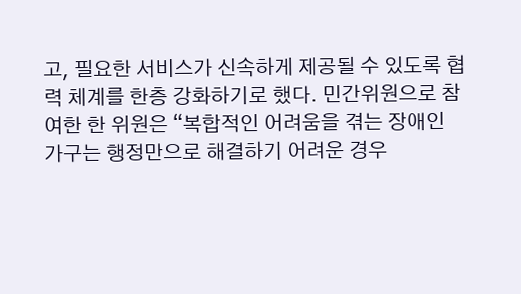고, 필요한 서비스가 신속하게 제공될 수 있도록 협력 체계를 한층 강화하기로 했다. 민간위원으로 참여한 한 위원은 “복합적인 어려움을 겪는 장애인 가구는 행정만으로 해결하기 어려운 경우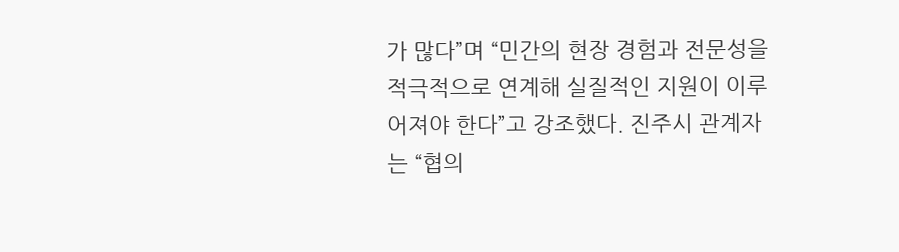가 많다”며 “민간의 현장 경험과 전문성을 적극적으로 연계해 실질적인 지원이 이루어져야 한다”고 강조했다. 진주시 관계자는 “협의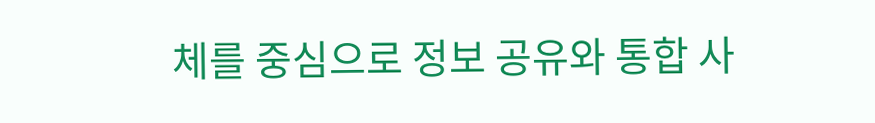체를 중심으로 정보 공유와 통합 사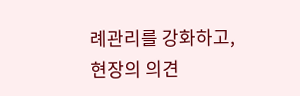례관리를 강화하고, 현장의 의견